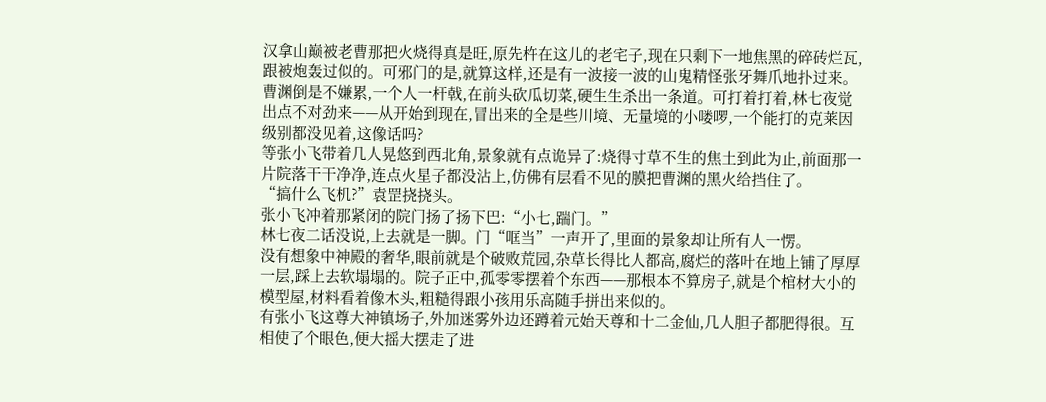汉拿山巅被老曹那把火烧得真是旺,原先杵在这儿的老宅子,现在只剩下一地焦黑的碎砖烂瓦,跟被炮轰过似的。可邪门的是,就算这样,还是有一波接一波的山鬼精怪张牙舞爪地扑过来。
曹渊倒是不嫌累,一个人一杆戟,在前头砍瓜切菜,硬生生杀出一条道。可打着打着,林七夜觉出点不对劲来——从开始到现在,冒出来的全是些川境、无量境的小喽啰,一个能打的克莱因级别都没见着,这像话吗?
等张小飞带着几人晃悠到西北角,景象就有点诡异了:烧得寸草不生的焦土到此为止,前面那一片院落干干净净,连点火星子都没沾上,仿佛有层看不见的膜把曹渊的黑火给挡住了。
“搞什么飞机?”袁罡挠挠头。
张小飞冲着那紧闭的院门扬了扬下巴:“小七,踹门。”
林七夜二话没说,上去就是一脚。门“哐当”一声开了,里面的景象却让所有人一愣。
没有想象中神殿的奢华,眼前就是个破败荒园,杂草长得比人都高,腐烂的落叶在地上铺了厚厚一层,踩上去软塌塌的。院子正中,孤零零摆着个东西——那根本不算房子,就是个棺材大小的模型屋,材料看着像木头,粗糙得跟小孩用乐高随手拼出来似的。
有张小飞这尊大神镇场子,外加迷雾外边还蹲着元始天尊和十二金仙,几人胆子都肥得很。互相使了个眼色,便大摇大摆走了进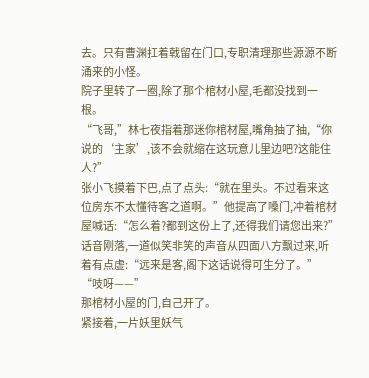去。只有曹渊扛着戟留在门口,专职清理那些源源不断涌来的小怪。
院子里转了一圈,除了那个棺材小屋,毛都没找到一根。
“飞哥,”林七夜指着那迷你棺材屋,嘴角抽了抽,“你说的‘主家’,该不会就缩在这玩意儿里边吧?这能住人?”
张小飞摸着下巴,点了点头:“就在里头。不过看来这位房东不太懂待客之道啊。”他提高了嗓门,冲着棺材屋喊话:“怎么着?都到这份上了,还得我们请您出来?”
话音刚落,一道似笑非笑的声音从四面八方飘过来,听着有点虚:“远来是客,阁下这话说得可生分了。”
“吱呀——”
那棺材小屋的门,自己开了。
紧接着,一片妖里妖气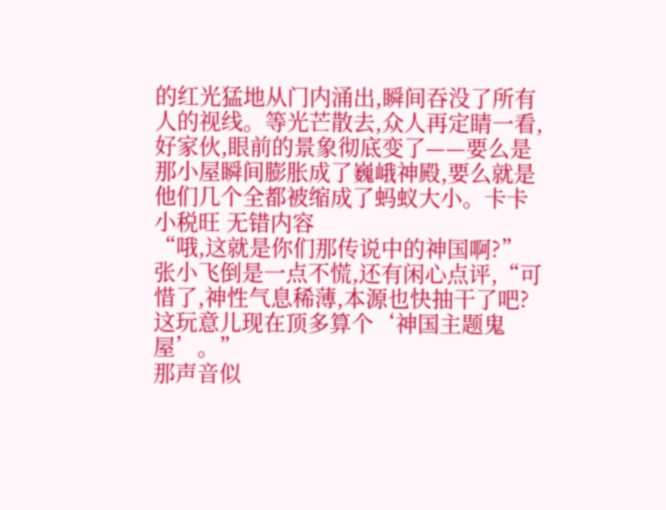的红光猛地从门内涌出,瞬间吞没了所有人的视线。等光芒散去,众人再定睛一看,好家伙,眼前的景象彻底变了——要么是那小屋瞬间膨胀成了巍峨神殿,要么就是他们几个全都被缩成了蚂蚁大小。卡卡小税旺 无错内容
“哦,这就是你们那传说中的神国啊?”张小飞倒是一点不慌,还有闲心点评,“可惜了,神性气息稀薄,本源也快抽干了吧?这玩意儿现在顶多算个‘神国主题鬼屋’。”
那声音似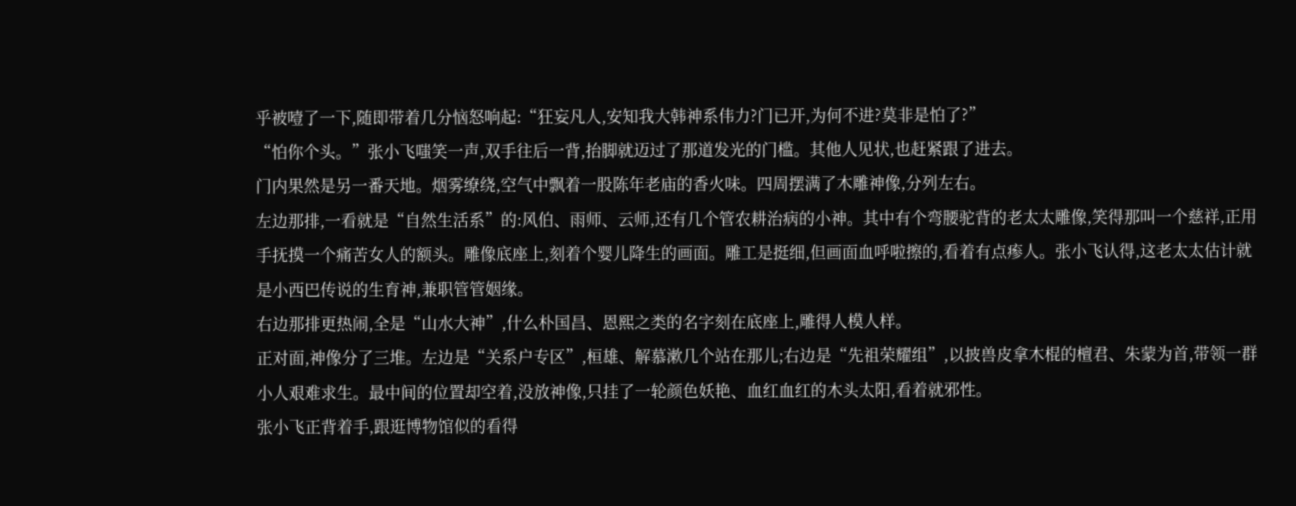乎被噎了一下,随即带着几分恼怒响起:“狂妄凡人,安知我大韩神系伟力?门已开,为何不进?莫非是怕了?”
“怕你个头。”张小飞嗤笑一声,双手往后一背,抬脚就迈过了那道发光的门槛。其他人见状,也赶紧跟了进去。
门内果然是另一番天地。烟雾缭绕,空气中飘着一股陈年老庙的香火味。四周摆满了木雕神像,分列左右。
左边那排,一看就是“自然生活系”的:风伯、雨师、云师,还有几个管农耕治病的小神。其中有个弯腰驼背的老太太雕像,笑得那叫一个慈祥,正用手抚摸一个痛苦女人的额头。雕像底座上,刻着个婴儿降生的画面。雕工是挺细,但画面血呼啦擦的,看着有点瘆人。张小飞认得,这老太太估计就是小西巴传说的生育神,兼职管管姻缘。
右边那排更热闹,全是“山水大神”,什么朴国昌、恩熙之类的名字刻在底座上,雕得人模人样。
正对面,神像分了三堆。左边是“关系户专区”,桓雄、解慕漱几个站在那儿;右边是“先祖荣耀组”,以披兽皮拿木棍的檀君、朱蒙为首,带领一群小人艰难求生。最中间的位置却空着,没放神像,只挂了一轮颜色妖艳、血红血红的木头太阳,看着就邪性。
张小飞正背着手,跟逛博物馆似的看得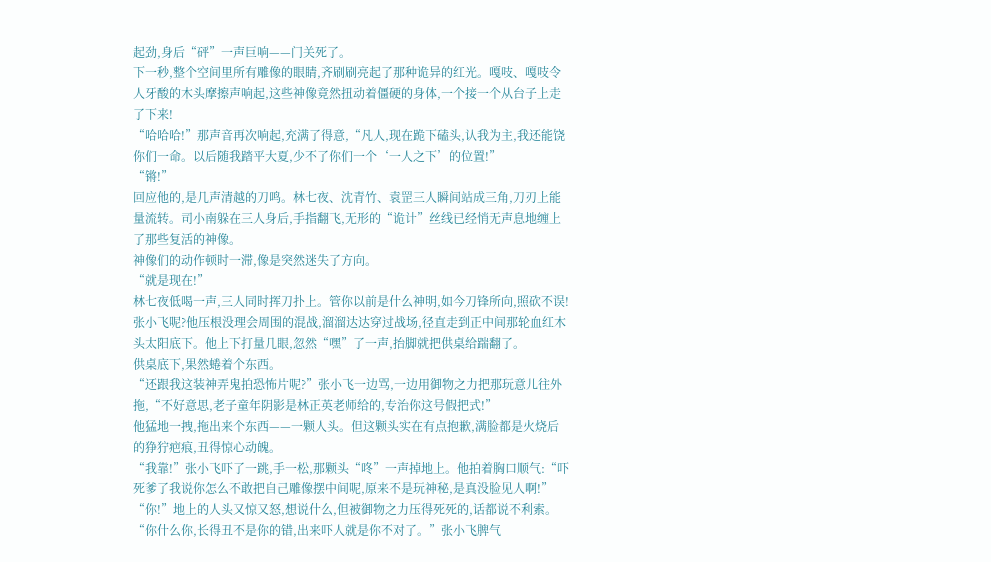起劲,身后“砰”一声巨响——门关死了。
下一秒,整个空间里所有雕像的眼睛,齐刷刷亮起了那种诡异的红光。嘎吱、嘎吱令人牙酸的木头摩擦声响起,这些神像竟然扭动着僵硬的身体,一个接一个从台子上走了下来!
“哈哈哈!”那声音再次响起,充满了得意,“凡人,现在跪下磕头,认我为主,我还能饶你们一命。以后随我踏平大夏,少不了你们一个‘一人之下’的位置!”
“锵!”
回应他的,是几声清越的刀鸣。林七夜、沈青竹、袁罡三人瞬间站成三角,刀刃上能量流转。司小南躲在三人身后,手指翻飞,无形的“诡计”丝线已经悄无声息地缠上了那些复活的神像。
神像们的动作顿时一滞,像是突然迷失了方向。
“就是现在!”
林七夜低喝一声,三人同时挥刀扑上。管你以前是什么神明,如今刀锋所向,照砍不误!
张小飞呢?他压根没理会周围的混战,溜溜达达穿过战场,径直走到正中间那轮血红木头太阳底下。他上下打量几眼,忽然“嘿”了一声,抬脚就把供桌给踹翻了。
供桌底下,果然蜷着个东西。
“还跟我这装神弄鬼拍恐怖片呢?”张小飞一边骂,一边用御物之力把那玩意儿往外拖,“不好意思,老子童年阴影是林正英老师给的,专治你这号假把式!”
他猛地一拽,拖出来个东西——一颗人头。但这颗头实在有点抱歉,满脸都是火烧后的狰狞疤痕,丑得惊心动魄。
“我靠!”张小飞吓了一跳,手一松,那颗头“咚”一声掉地上。他拍着胸口顺气:“吓死爹了我说你怎么不敢把自己雕像摆中间呢,原来不是玩神秘,是真没脸见人啊!”
“你!”地上的人头又惊又怒,想说什么,但被御物之力压得死死的,话都说不利索。
“你什么你,长得丑不是你的错,出来吓人就是你不对了。”张小飞脾气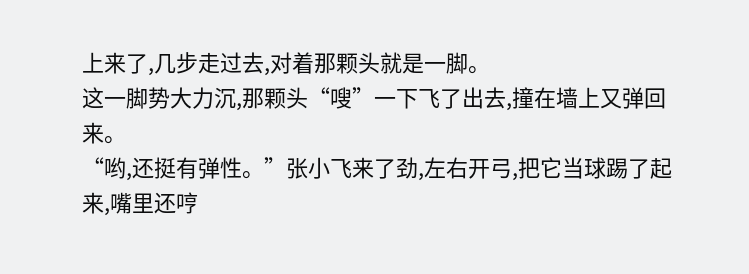上来了,几步走过去,对着那颗头就是一脚。
这一脚势大力沉,那颗头“嗖”一下飞了出去,撞在墙上又弹回来。
“哟,还挺有弹性。”张小飞来了劲,左右开弓,把它当球踢了起来,嘴里还哼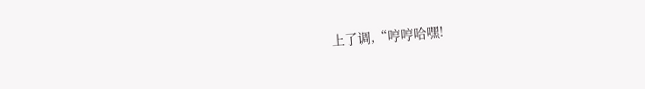上了调,“哼哼哈嘿!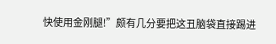快使用金刚腿!”颇有几分要把这丑脑袋直接踢进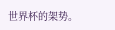世界杯的架势。